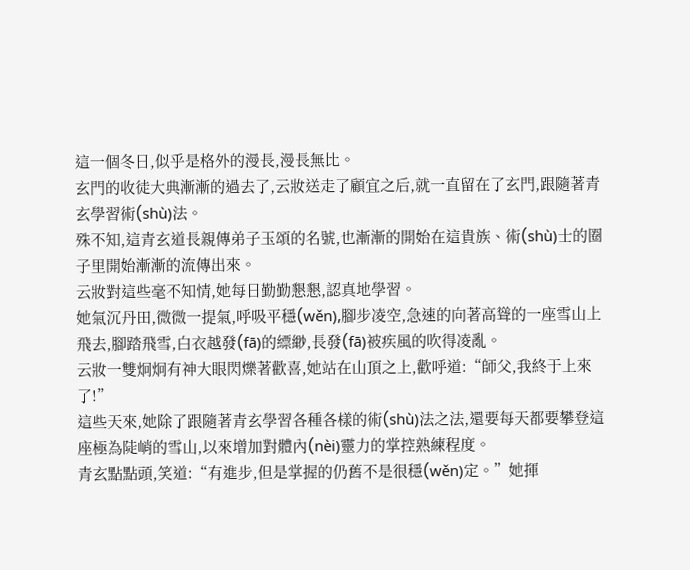這一個冬日,似乎是格外的漫長,漫長無比。
玄門的收徒大典漸漸的過去了,云妝送走了顧宜之后,就一直留在了玄門,跟隨著青玄學習術(shù)法。
殊不知,這青玄道長親傳弟子玉頌的名號,也漸漸的開始在這貴族、術(shù)士的圈子里開始漸漸的流傳出來。
云妝對這些毫不知情,她每日勤勤懇懇,認真地學習。
她氣沉丹田,微微一提氣,呼吸平穩(wěn),腳步凌空,急速的向著高聳的一座雪山上飛去,腳踏飛雪,白衣越發(fā)的縹緲,長發(fā)被疾風的吹得凌亂。
云妝一雙炯炯有神大眼閃爍著歡喜,她站在山頂之上,歡呼道:“師父,我終于上來了!”
這些天來,她除了跟隨著青玄學習各種各樣的術(shù)法之法,還要每天都要攀登這座極為陡峭的雪山,以來增加對體內(nèi)靈力的掌控熟練程度。
青玄點點頭,笑道:“有進步,但是掌握的仍舊不是很穩(wěn)定。”她揮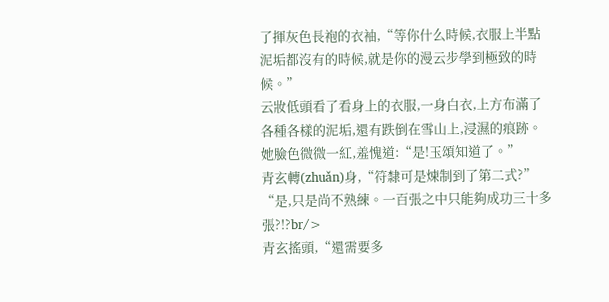了揮灰色長袍的衣袖,“等你什么時候,衣服上半點泥垢都沒有的時候,就是你的漫云步學到極致的時候。”
云妝低頭看了看身上的衣服,一身白衣,上方布滿了各種各樣的泥垢,還有跌倒在雪山上,浸濕的痕跡。
她臉色微微一紅,羞愧道:“是!玉頌知道了。”
青玄轉(zhuǎn)身,“符隸可是煉制到了第二式?”
“是,只是尚不熟練。一百張之中只能夠成功三十多張?!?br/>
青玄搖頭,“還需要多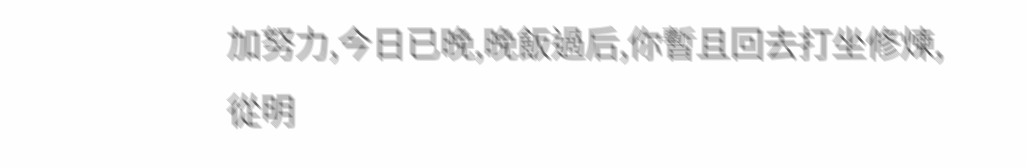加努力,今日已晚,晚飯過后,你暫且回去打坐修煉,從明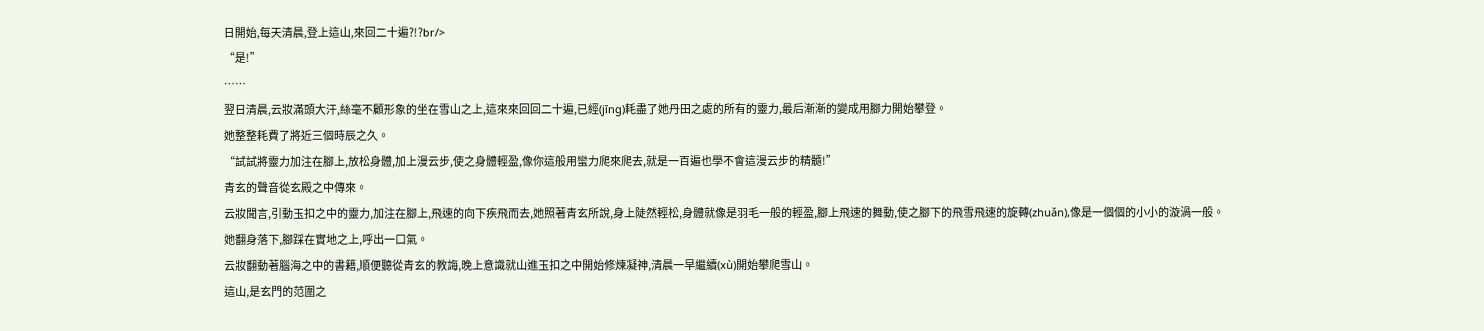日開始,每天清晨,登上這山,來回二十遍?!?br/>
“是!”
……
翌日清晨,云妝滿頭大汗,絲毫不顧形象的坐在雪山之上,這來來回回二十遍,已經(jīng)耗盡了她丹田之處的所有的靈力,最后漸漸的變成用腳力開始攀登。
她整整耗費了將近三個時辰之久。
“試試將靈力加注在腳上,放松身體,加上漫云步,使之身體輕盈,像你這般用蠻力爬來爬去,就是一百遍也學不會這漫云步的精髓!”
青玄的聲音從玄殿之中傳來。
云妝聞言,引動玉扣之中的靈力,加注在腳上,飛速的向下疾飛而去,她照著青玄所說,身上陡然輕松,身體就像是羽毛一般的輕盈,腳上飛速的舞動,使之腳下的飛雪飛速的旋轉(zhuǎn),像是一個個的小小的漩渦一般。
她翻身落下,腳踩在實地之上,呼出一口氣。
云妝翻動著腦海之中的書籍,順便聽從青玄的教誨,晚上意識就山進玉扣之中開始修煉凝神,清晨一早繼續(xù)開始攀爬雪山。
這山,是玄門的范圍之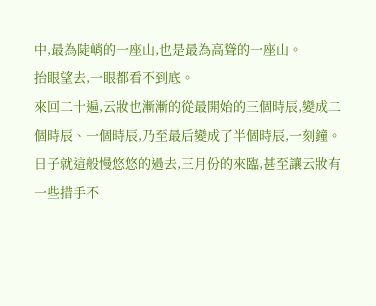中,最為陡峭的一座山,也是最為高聳的一座山。
抬眼望去,一眼都看不到底。
來回二十遍,云妝也漸漸的從最開始的三個時辰,變成二個時辰、一個時辰,乃至最后變成了半個時辰,一刻鐘。
日子就這般慢悠悠的過去,三月份的來臨,甚至讓云妝有一些措手不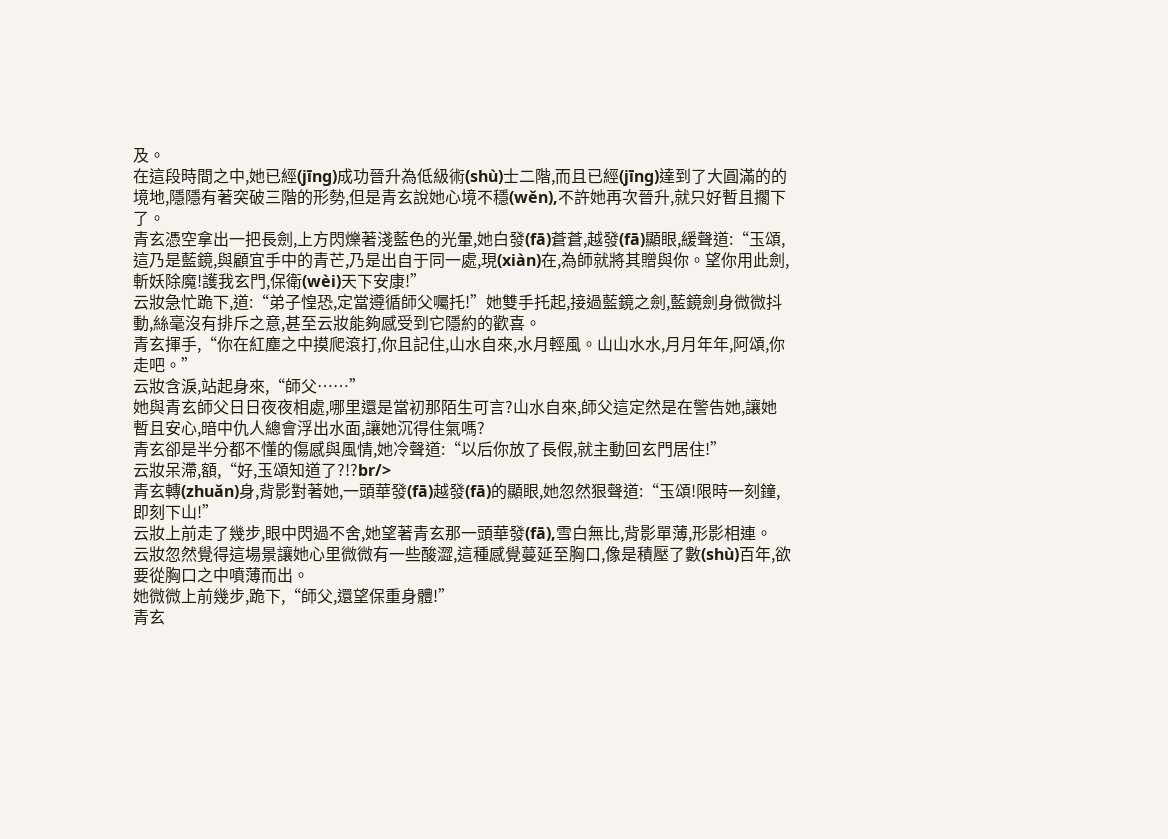及。
在這段時間之中,她已經(jīng)成功晉升為低級術(shù)士二階,而且已經(jīng)達到了大圓滿的的境地,隱隱有著突破三階的形勢,但是青玄說她心境不穩(wěn),不許她再次晉升,就只好暫且擱下了。
青玄憑空拿出一把長劍,上方閃爍著淺藍色的光暈,她白發(fā)蒼蒼,越發(fā)顯眼,緩聲道:“玉頌,這乃是藍鏡,與顧宜手中的青芒,乃是出自于同一處,現(xiàn)在,為師就將其贈與你。望你用此劍,斬妖除魔!護我玄門,保衛(wèi)天下安康!”
云妝急忙跪下,道:“弟子惶恐,定當遵循師父囑托!”她雙手托起,接過藍鏡之劍,藍鏡劍身微微抖動,絲毫沒有排斥之意,甚至云妝能夠感受到它隱約的歡喜。
青玄揮手,“你在紅塵之中摸爬滾打,你且記住,山水自來,水月輕風。山山水水,月月年年,阿頌,你走吧。”
云妝含淚,站起身來,“師父……”
她與青玄師父日日夜夜相處,哪里還是當初那陌生可言?山水自來,師父這定然是在警告她,讓她暫且安心,暗中仇人總會浮出水面,讓她沉得住氣嗎?
青玄卻是半分都不懂的傷感與風情,她冷聲道:“以后你放了長假,就主動回玄門居住!”
云妝呆滯,額,“好,玉頌知道了?!?br/>
青玄轉(zhuǎn)身,背影對著她,一頭華發(fā)越發(fā)的顯眼,她忽然狠聲道:“玉頌!限時一刻鐘,即刻下山!”
云妝上前走了幾步,眼中閃過不舍,她望著青玄那一頭華發(fā),雪白無比,背影單薄,形影相連。
云妝忽然覺得這場景讓她心里微微有一些酸澀,這種感覺蔓延至胸口,像是積壓了數(shù)百年,欲要從胸口之中噴薄而出。
她微微上前幾步,跪下,“師父,還望保重身體!”
青玄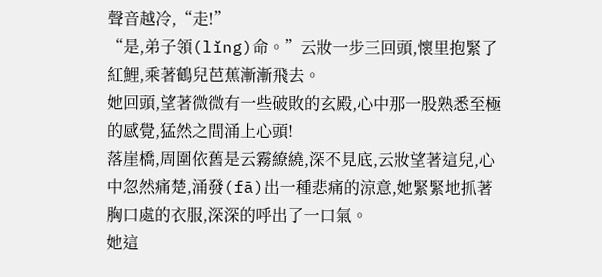聲音越冷,“走!”
“是,弟子領(lǐng)命。”云妝一步三回頭,懷里抱緊了紅鯉,乘著鶴兒芭蕉漸漸飛去。
她回頭,望著微微有一些破敗的玄殿,心中那一股熟悉至極的感覺,猛然之間涌上心頭!
落崖橋,周圍依舊是云霧繚繞,深不見底,云妝望著這兒,心中忽然痛楚,涌發(fā)出一種悲痛的涼意,她緊緊地抓著胸口處的衣服,深深的呼出了一口氣。
她這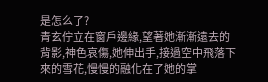是怎么了?
青玄佇立在窗戶邊緣,望著她漸漸遠去的背影,神色哀傷,她伸出手,接過空中飛落下來的雪花,慢慢的融化在了她的掌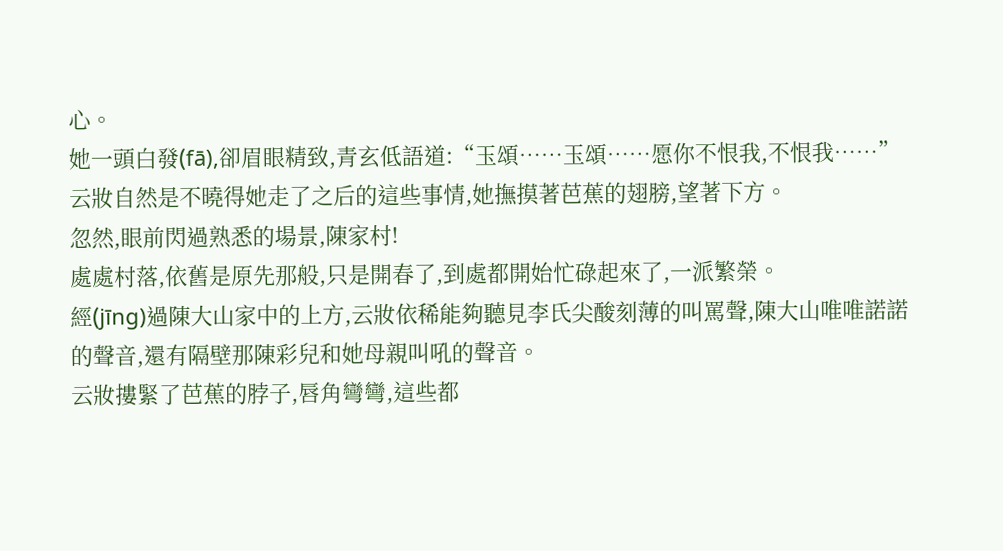心。
她一頭白發(fā),卻眉眼精致,青玄低語道:“玉頌……玉頌……愿你不恨我,不恨我……”
云妝自然是不曉得她走了之后的這些事情,她撫摸著芭蕉的翅膀,望著下方。
忽然,眼前閃過熟悉的場景,陳家村!
處處村落,依舊是原先那般,只是開春了,到處都開始忙碌起來了,一派繁榮。
經(jīng)過陳大山家中的上方,云妝依稀能夠聽見李氏尖酸刻薄的叫罵聲,陳大山唯唯諾諾的聲音,還有隔壁那陳彩兒和她母親叫吼的聲音。
云妝摟緊了芭蕉的脖子,唇角彎彎,這些都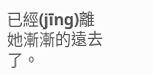已經(jīng)離她漸漸的遠去了。